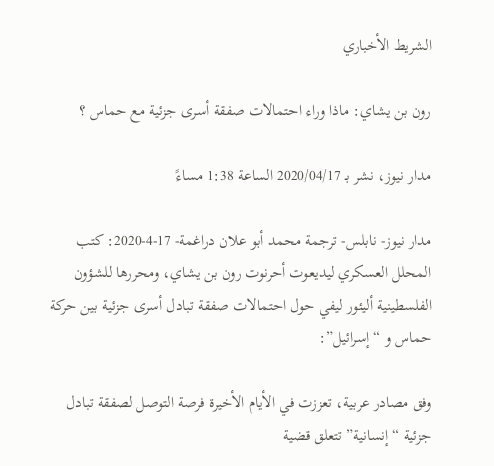الشريط الأخباري

رون بن يشاي: ماذا وراء احتمالات صفقة أسرى جزئية مع حماس ؟

مدار نيوز، نشر بـ 2020/04/17 الساعة 1:38 مساءً

مدار نيوز- نابلس- ترجمة محمد أبو علان دراغمة- 17-4-2020: كتب المحلل العسكري ليديعوت أحرنوت رون بن يشاي، ومحررها للشؤون الفلسطينية أليئور ليفي حول احتمالات صفقة تبادل أسرى جزئية بين حركة حماس و “إسرائيل”:

وفق مصادر عربية، تعززت في الأيام الأخيرة فرصة التوصل لصفقة تبادل جزئية “إنسانية” تتعلق قضية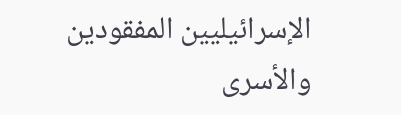الإسرائيليين المفقودين والأسرى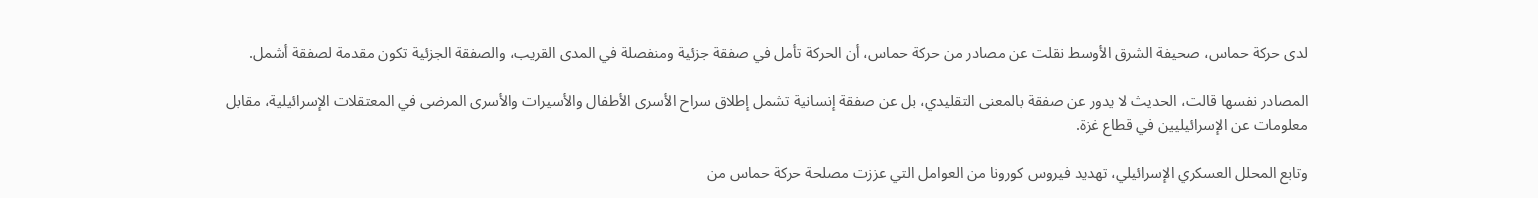لدى حركة حماس، صحيفة الشرق الأوسط نقلت عن مصادر من حركة حماس، أن الحركة تأمل في صفقة جزئية ومنفصلة في المدى القريب، والصفقة الجزئية تكون مقدمة لصفقة أشمل.

المصادر نفسها قالت، الحديث لا يدور عن صفقة بالمعنى التقليدي، بل عن صفقة إنسانية تشمل إطلاق سراح الأسرى الأطفال والأسيرات والأسرى المرضى في المعتقلات الإسرائيلية، مقابل معلومات عن الإسرائيليين في قطاع غزة.

وتابع المحلل العسكري الإسرائيلي، تهديد فيروس كورونا من العوامل التي عززت مصلحة حركة حماس من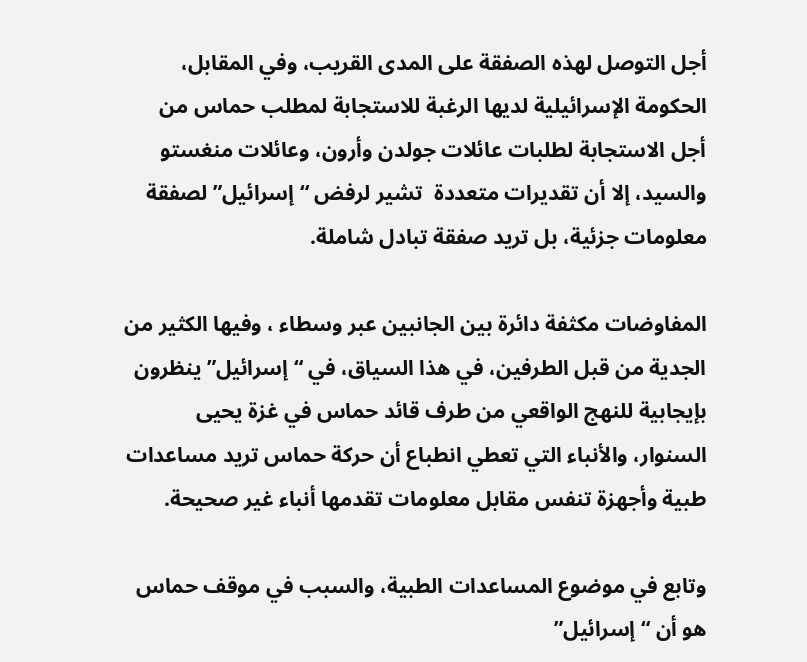أجل التوصل لهذه الصفقة على المدى القريب، وفي المقابل، الحكومة الإسرائيلية لديها الرغبة للاستجابة لمطلب حماس من أجل الاستجابة لطلبات عائلات جولدن وأرون، وعائلات منغستو والسيد، إلا أن تقديرات متعددة  تشير لرفض “إسرائيل” لصفقة معلومات جزئية، بل تريد صفقة تبادل شاملة.

المفاوضات مكثفة دائرة بين الجانبين عبر وسطاء ، وفيها الكثير من الجدية من قبل الطرفين، في هذا السياق، في “إسرائيل” ينظرون بإيجابية للنهج الواقعي من طرف قائد حماس في غزة يحيى السنوار، والأنباء التي تعطي انطباع أن حركة حماس تريد مساعدات طبية وأجهزة تنفس مقابل معلومات تقدمها أنباء غير صحيحة.

وتابع في موضوع المساعدات الطبية، والسبب في موقف حماس هو أن “إسرائيل”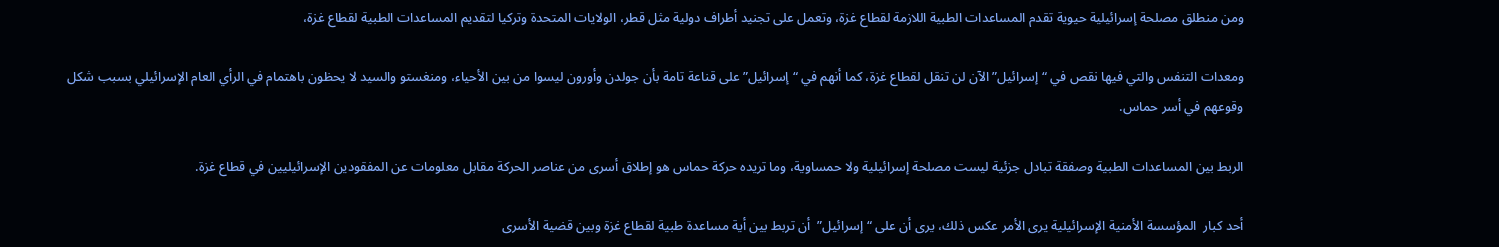ومن منطلق مصلحة إسرائيلية حيوية تقدم المساعدات الطبية اللازمة لقطاع غزة، وتعمل على تجنيد أطراف دولية مثل قطر، الولايات المتحدة وتركيا لتقديم المساعدات الطبية لقطاع غزة،

ومعدات التنفس والتي فيها نقص في “إسرائيل” الآن لن تنقل لقطاع غزة، كما أنهم في “إسرائيل” على قناعة تامة بأن جولدن وأورون ليسوا من بين الأحياء، ومنغستو والسيد لا يحظون باهتمام في الرأي العام الإسرائيلي بسبب شكل وقوعهم في أسر حماس.

الربط بين المساعدات الطبية وصفقة تبادل جزئية ليست مصلحة إسرائيلية ولا حمساوية، وما تريده حركة حماس هو إطلاق أسرى من عناصر الحركة مقابل معلومات عن المفقودين الإسرائيليين في قطاع غزة.

أحد كبار  المؤسسة الأمنية الإسرائيلية يرى الأمر عكس ذلك، يرى أن على “إسرائيل”  أن تربط بين أية مساعدة طبية لقطاع غزة وبين قضية الأسرى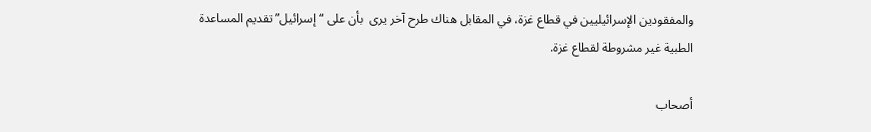والمفقودين الإسرائيليين في قطاع غزة، في المقابل هناك طرح آخر يرى  بأن على “إسرائيل” تقديم المساعدة الطبية غير مشروطة لقطاع غزة.

أصحاب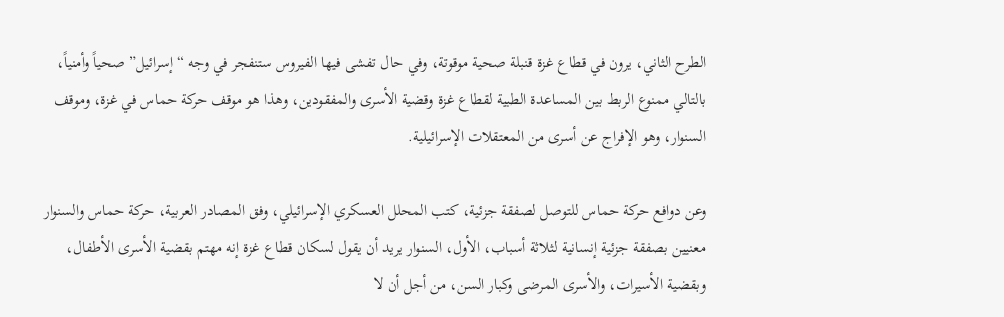الطرح الثاني، يرون في قطاع غزة قنبلة صحية موقوتة، وفي حال تفشى فيها الفيروس ستنفجر في وجه “إسرائيل” صحياً وأمنياً، بالتالي ممنوع الربط بين المساعدة الطبية لقطاع غزة وقضية الأسرى والمفقودين، وهذا هو موقف حركة حماس في غزة، وموقف السنوار، وهو الإفراج عن أسرى من المعتقلات الإسرائيلية.

وعن دوافع حركة حماس للتوصل لصفقة جزئية، كتب المحلل العسكري الإسرائيلي، وفق المصادر العربية، حركة حماس والسنوار معنيين بصفقة جزئية إنسانية لثلاثة أسباب، الأول، السنوار يريد أن يقول لسكان قطاع غزة إنه مهتم بقضية الأسرى الأطفال، وبقضية الأسيرات، والأسرى المرضى وكبار السن، من أجل أن لا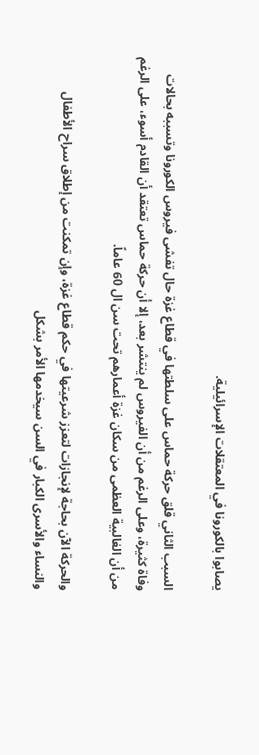يصابوا بالكورونا في المعتقلات الإسرائيلية.

السبب الثاني قلق حركة حماس على سلطتها في قطاع غزة حال تفشى فيروس الكورونا وتسببه بحالات وفاة كثيرة، وعلى الرغم من أن الفيروس لم ينتشر بعد، إلا أن حركة حماس تعتقد أن القادم أسوء، على الرغم من أن الغالبية العظمى من سكان غزة أعمارهم تحت سن ال 60 عاماً.

والحركة الآن بحاجة لإنجازات لتعزز شرعيتها في حكم قطاع غزة، وإن تمكنت من إطلاق سراح الأطفال والنساء والأسرى الكبار في السن سيخدمها الأمر بشكل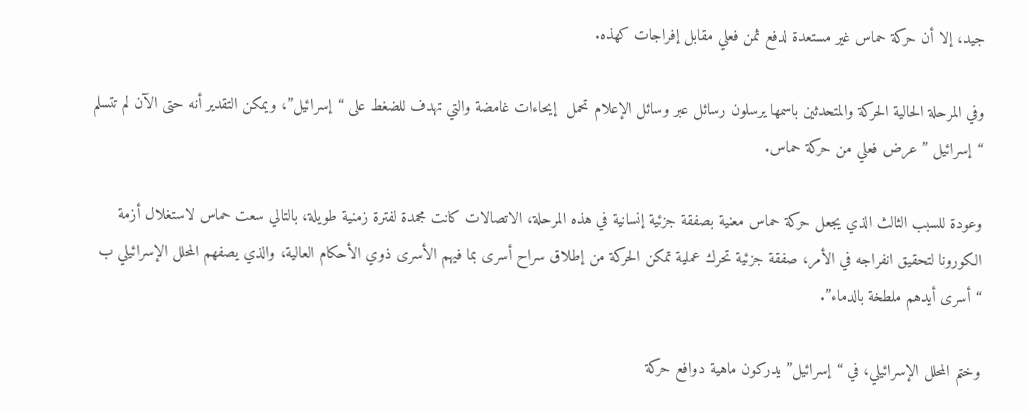جيد، إلا أن حركة حماس غير مستعدة لدفع ثمن فعلي مقابل إفراجات كهذه.

وفي المرحلة الحالية الحركة والمتحدثين باسمها يرسلون رسائل عبر وسائل الإعلام تحمل  إيحاءات غامضة والتي تهدف للضغط على “إسرائيل”، ويمكن التقدير أنه حتى الآن لم تتسلم “إسرائيل ” عرض فعلي من حركة حماس.

وعودة للسبب الثالث الذي يجعل حركة حماس معنية بصفقة جزئية إنسانية في هذه المرحلة، الاتصالات كانت مجمدة لفترة زمنية طويلة، بالتالي سعت حماس لاستغلال أزمة الكورونا لتحقيق انفراجه في الأمر، صفقة جزئية تحرك عملية تمكن الحركة من إطلاق سراح أسرى بما فيهم الأسرى ذوي الأحكام العالية، والذي يصفهم المحلل الإسرائيلي ب “أسرى أيدهم ملطخة بالدماء”.

وختم المحلل الإسرائيلي، في “إسرائيل” يدركون ماهية دوافع حركة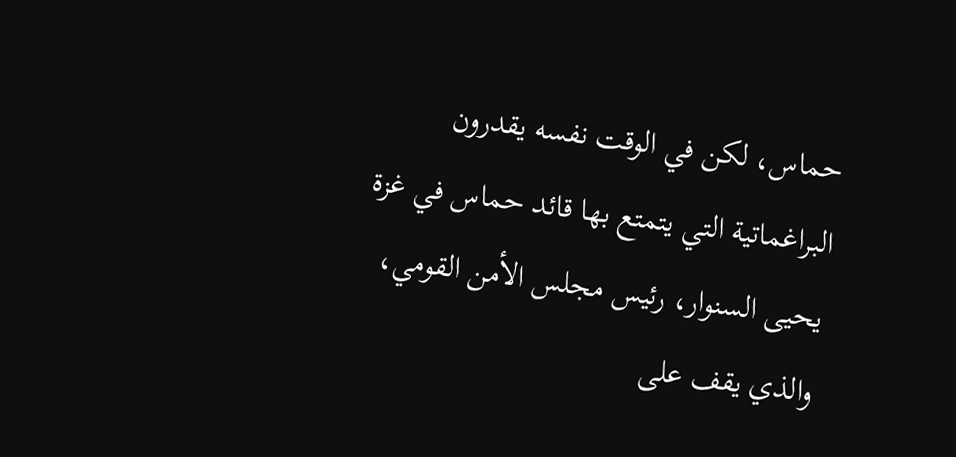حماس، لكن في الوقت نفسه يقدرون البراغماتية التي يتمتع بها قائد حماس في غزة يحيى السنوار، رئيس مجلس الأمن القومي، والذي يقف على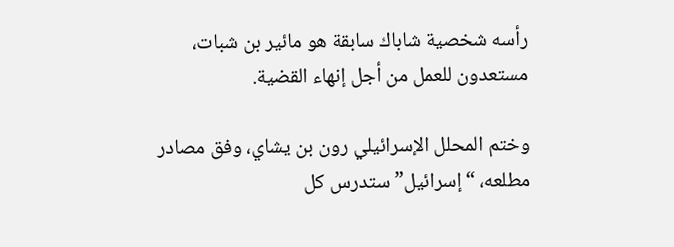رأسه شخصية شاباك سابقة هو مائير بن شبات، مستعدون للعمل من أجل إنهاء القضية.

وختم المحلل الإسرائيلي رون بن يشاي، وفق مصادر مطلعه، “إسرائيل” ستدرس كل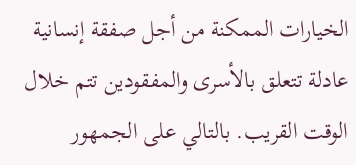الخيارات الممكنة من أجل صفقة إنسانية عادلة تتعلق بالأسرى والمفقودين تتم خلال الوقت القريب. بالتالي على الجمهور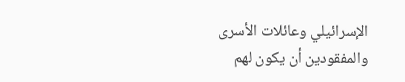الإسرائيلي وعائلات الأسرى والمفقودين أن يكون لهم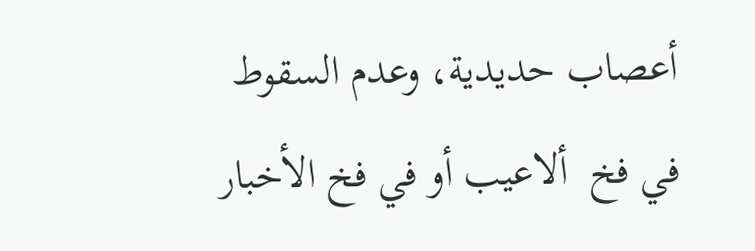أعصاب حديدية، وعدم السقوط في فخ  ألاعيب أو في فخ الأخبار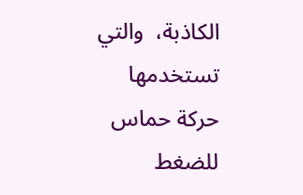الكاذبة،  والتي تستخدمها حركة حماس للضغط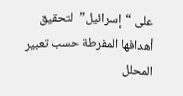على “إسرائيل”  لتحقيق أهدافها المفرطة حسب تعبير المحلل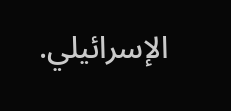الإسرائيلي.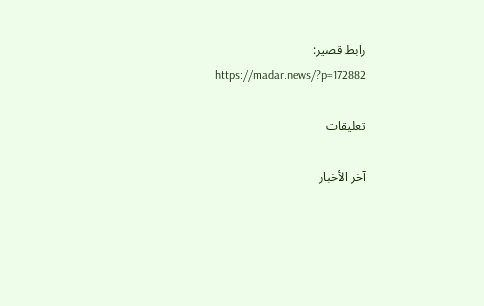رابط قصير:
https://madar.news/?p=172882

تعليقات

آخر الأخبار